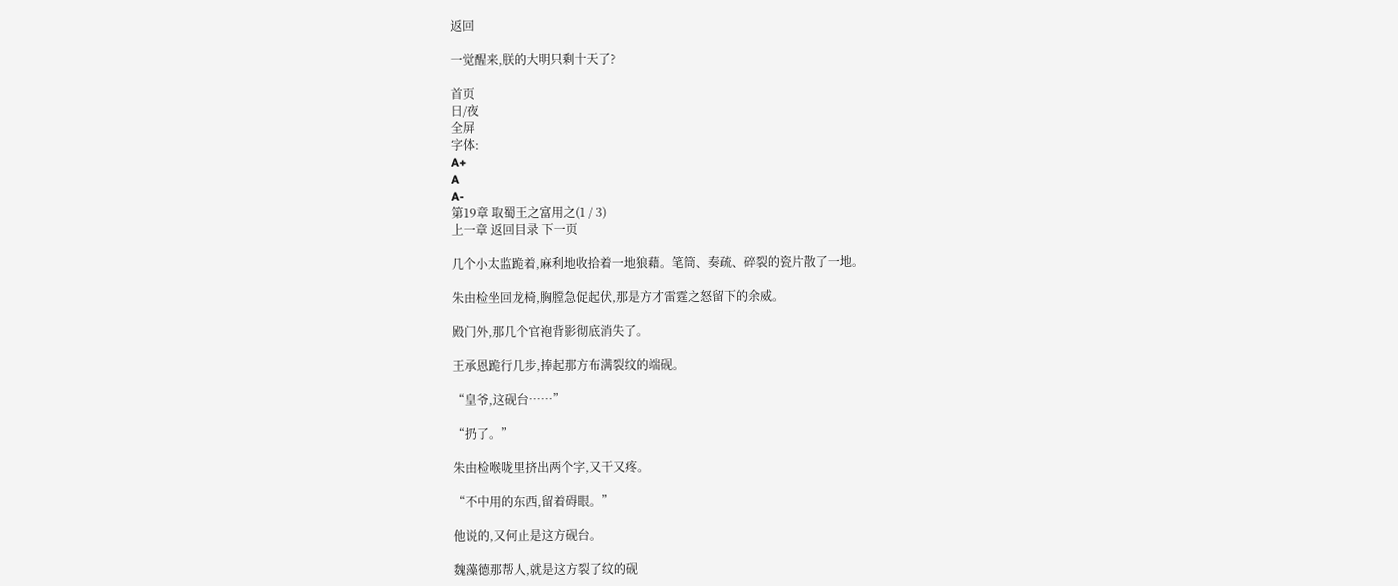返回

一觉醒来,朕的大明只剩十天了?

首页
日/夜
全屏
字体:
A+
A
A-
第19章 取蜀王之富用之(1 / 3)
上一章 返回目录 下一页

几个小太监跪着,麻利地收拾着一地狼藉。笔筒、奏疏、碎裂的瓷片散了一地。

朱由检坐回龙椅,胸膛急促起伏,那是方才雷霆之怒留下的余威。

殿门外,那几个官袍背影彻底消失了。

王承恩跪行几步,捧起那方布满裂纹的端砚。

“皇爷,这砚台……”

“扔了。”

朱由检喉咙里挤出两个字,又干又疼。

“不中用的东西,留着碍眼。”

他说的,又何止是这方砚台。

魏藻德那帮人,就是这方裂了纹的砚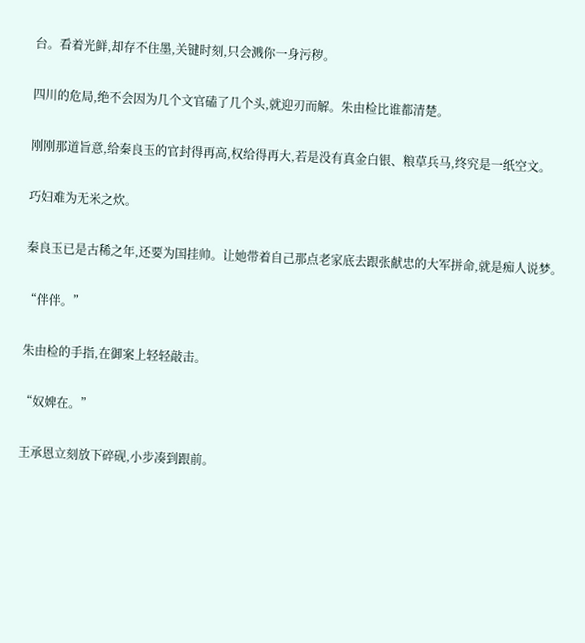台。看着光鲜,却存不住墨,关键时刻,只会溅你一身污秽。

四川的危局,绝不会因为几个文官磕了几个头,就迎刃而解。朱由检比谁都清楚。

刚刚那道旨意,给秦良玉的官封得再高,权给得再大,若是没有真金白银、粮草兵马,终究是一纸空文。

巧妇难为无米之炊。

秦良玉已是古稀之年,还要为国挂帅。让她带着自己那点老家底去跟张献忠的大军拼命,就是痴人说梦。

“伴伴。”

朱由检的手指,在御案上轻轻敲击。

“奴婢在。”

王承恩立刻放下碎砚,小步凑到跟前。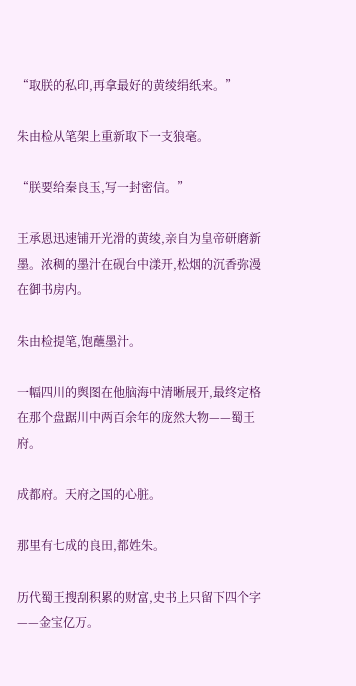“取朕的私印,再拿最好的黄绫绢纸来。”

朱由检从笔架上重新取下一支狼毫。

“朕要给秦良玉,写一封密信。”

王承恩迅速铺开光滑的黄绫,亲自为皇帝研磨新墨。浓稠的墨汁在砚台中漾开,松烟的沉香弥漫在御书房内。

朱由检提笔,饱蘸墨汁。

一幅四川的舆图在他脑海中清晰展开,最终定格在那个盘踞川中两百余年的庞然大物——蜀王府。

成都府。天府之国的心脏。

那里有七成的良田,都姓朱。

历代蜀王搜刮积累的财富,史书上只留下四个字——金宝亿万。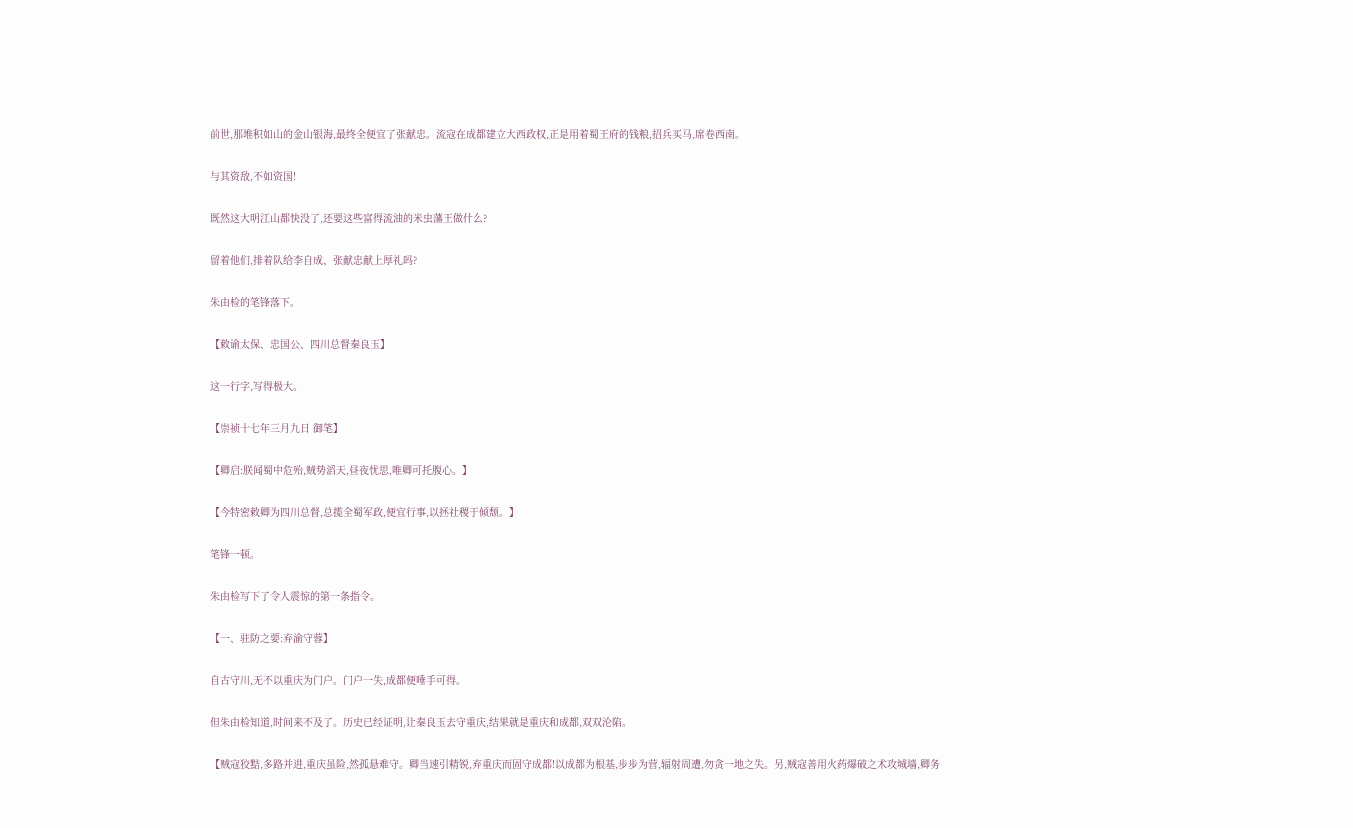前世,那堆积如山的金山银海,最终全便宜了张献忠。流寇在成都建立大西政权,正是用着蜀王府的钱粮,招兵买马,席卷西南。

与其资敌,不如资国!

既然这大明江山都快没了,还要这些富得流油的米虫藩王做什么?

留着他们,排着队给李自成、张献忠献上厚礼吗?

朱由检的笔锋落下。

【敕谕太保、忠国公、四川总督秦良玉】

这一行字,写得极大。

【崇祯十七年三月九日 御笔】

【卿启:朕闻蜀中危殆,贼势滔天,昼夜忧思,唯卿可托腹心。】

【今特密敕卿为四川总督,总揽全蜀军政,便宜行事,以拯社稷于倾颓。】

笔锋一顿。

朱由检写下了令人震惊的第一条指令。

【一、驻防之要:弃渝守蓉】

自古守川,无不以重庆为门户。门户一失,成都便唾手可得。

但朱由检知道,时间来不及了。历史已经证明,让秦良玉去守重庆,结果就是重庆和成都,双双沦陷。

【贼寇狡黠,多路并进,重庆虽险,然孤悬难守。卿当速引精锐,弃重庆而固守成都!以成都为根基,步步为营,辐射周遭,勿贪一地之失。另,贼寇善用火药爆破之术攻城墙,卿务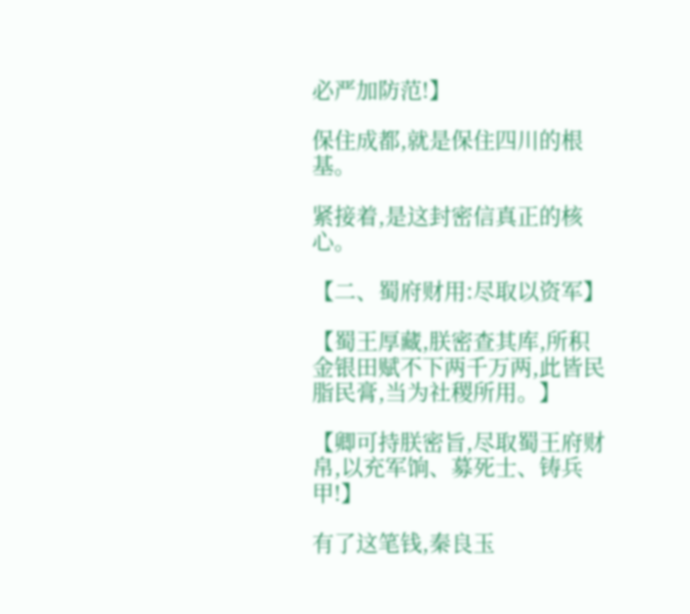必严加防范!】

保住成都,就是保住四川的根基。

紧接着,是这封密信真正的核心。

【二、蜀府财用:尽取以资军】

【蜀王厚藏,朕密查其库,所积金银田赋不下两千万两,此皆民脂民膏,当为社稷所用。】

【卿可持朕密旨,尽取蜀王府财帛,以充军饷、募死士、铸兵甲!】

有了这笔钱,秦良玉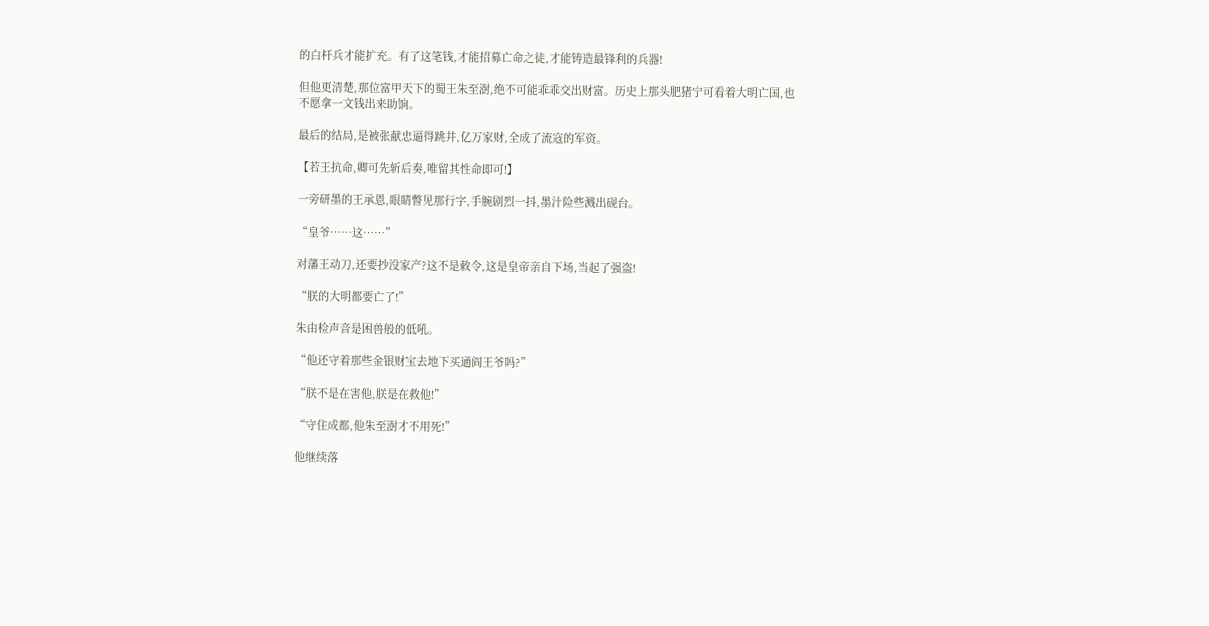的白杆兵才能扩充。有了这笔钱,才能招募亡命之徒,才能铸造最锋利的兵器!

但他更清楚,那位富甲天下的蜀王朱至澍,绝不可能乖乖交出财富。历史上那头肥猪宁可看着大明亡国,也不愿拿一文钱出来助饷。

最后的结局,是被张献忠逼得跳井,亿万家财,全成了流寇的军资。

【若王抗命,卿可先斩后奏,唯留其性命即可!】

一旁研墨的王承恩,眼睛瞥见那行字,手腕剧烈一抖,墨汁险些溅出砚台。

“皇爷……这……”

对藩王动刀,还要抄没家产?这不是敕令,这是皇帝亲自下场,当起了强盗!

“朕的大明都要亡了!”

朱由检声音是困兽般的低吼。

“他还守着那些金银财宝去地下买通阎王爷吗?”

“朕不是在害他,朕是在救他!”

“守住成都,他朱至澍才不用死!”

他继续落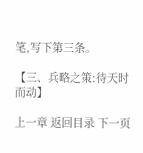笔,写下第三条。

【三、兵略之策:待天时而动】

上一章 返回目录 下一页